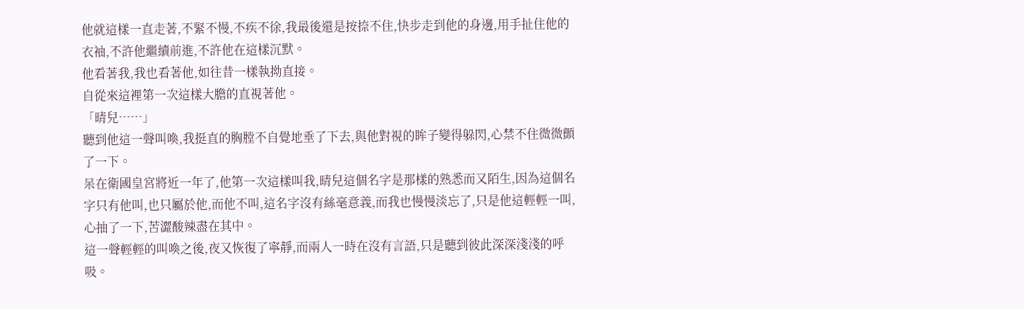他就這樣一直走著,不緊不慢,不疾不徐,我最後還是按捺不住,快步走到他的身邊,用手扯住他的衣袖,不許他繼續前進,不許他在這樣沉默。
他看著我,我也看著他,如往昔一樣執拗直接。
自從來這裡第一次這樣大膽的直視著他。
「晴兒……」
聽到他這一聲叫喚,我挺直的胸膛不自覺地垂了下去,與他對視的眸子變得躲閃,心禁不住微微顫了一下。
呆在衛國皇宮將近一年了,他第一次這樣叫我,晴兒這個名字是那樣的熟悉而又陌生,因為這個名字只有他叫,也只屬於他,而他不叫,這名字沒有絲毫意義,而我也慢慢淡忘了,只是他這輕輕一叫,心抽了一下,苦澀酸辣盡在其中。
這一聲輕輕的叫喚之後,夜又恢復了寧靜,而兩人一時在沒有言語,只是聽到彼此深深淺淺的呼吸。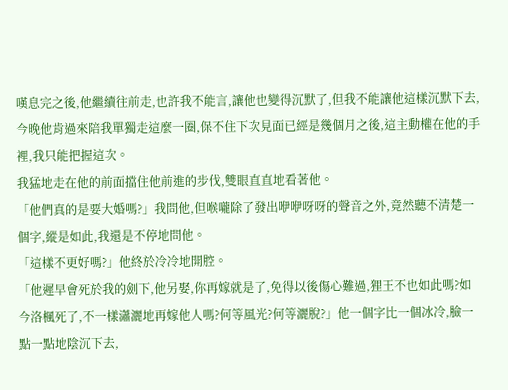嘆息完之後,他繼續往前走,也許我不能言,讓他也變得沉默了,但我不能讓他這樣沉默下去,今晚他肯過來陪我單獨走這麼一圈,保不住下次見面已經是幾個月之後,這主動權在他的手裡,我只能把握這次。
我猛地走在他的前面擋住他前進的步伐,雙眼直直地看著他。
「他們真的是要大婚嗎?」我問他,但喉嚨除了發出咿咿呀呀的聲音之外,竟然聽不清楚一個字,縱是如此,我還是不停地問他。
「這樣不更好嗎?」他終於冷冷地開腔。
「他遲早會死於我的劍下,他另娶,你再嫁就是了,免得以後傷心難過,狸王不也如此嗎?如今洛楓死了,不一樣瀟灑地再嫁他人嗎?何等風光?何等灑脫?」他一個字比一個冰冷,臉一點一點地陰沉下去,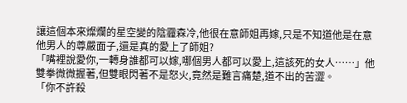讓這個本來燦爛的星空變的陰霾森冷,他很在意師姐再嫁,只是不知道他是在意他男人的尊嚴面子,還是真的愛上了師姐?
「嘴裡說愛你,一轉身誰都可以嫁,哪個男人都可以愛上,這該死的女人……」他雙拳微微握著,但雙眼閃著不是怒火,竟然是難言痛楚,道不出的苦澀。
「你不許殺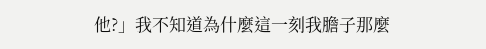他?」我不知道為什麼這一刻我膽子那麼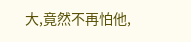大,竟然不再怕他,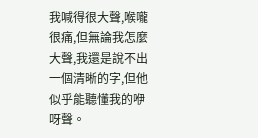我喊得很大聲,喉嚨很痛,但無論我怎麼大聲,我還是說不出一個清晰的字,但他似乎能聽懂我的咿呀聲。